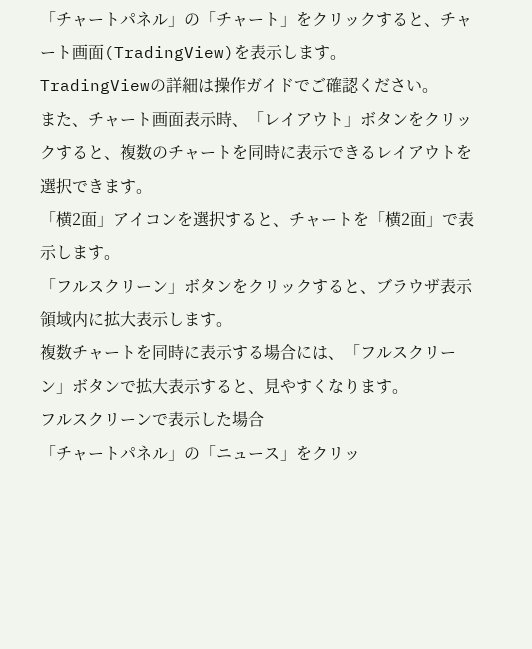「チャートパネル」の「チャート」をクリックすると、チャート画面(TradingView)を表示します。
TradingViewの詳細は操作ガイドでご確認ください。
また、チャート画面表示時、「レイアウト」ボタンをクリックすると、複数のチャートを同時に表示できるレイアウトを選択できます。
「横2面」アイコンを選択すると、チャートを「横2面」で表示します。
「フルスクリーン」ボタンをクリックすると、ブラウザ表示領域内に拡大表示します。
複数チャートを同時に表示する場合には、「フルスクリーン」ボタンで拡大表示すると、見やすくなります。
フルスクリーンで表示した場合
「チャートパネル」の「ニュース」をクリッ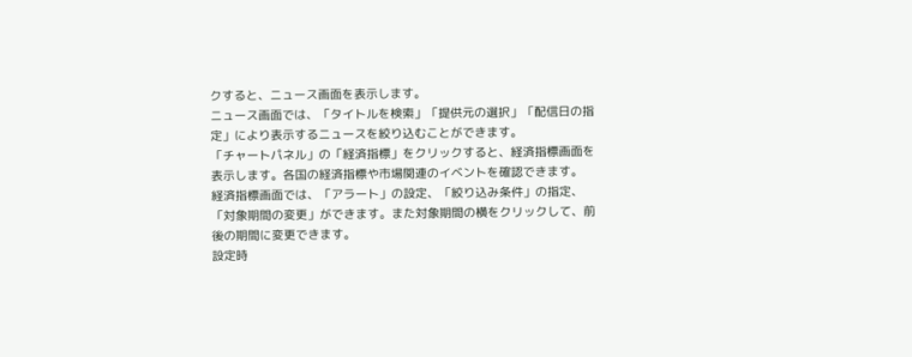クすると、ニュース画面を表示します。
ニュース画面では、「タイトルを検索」「提供元の選択」「配信日の指定」により表示するニュースを絞り込むことができます。
「チャートパネル」の「経済指標」をクリックすると、経済指標画面を表示します。各国の経済指標や市場関連のイベントを確認できます。
経済指標画面では、「アラート」の設定、「絞り込み条件」の指定、「対象期間の変更」ができます。また対象期間の横をクリックして、前後の期間に変更できます。
設定時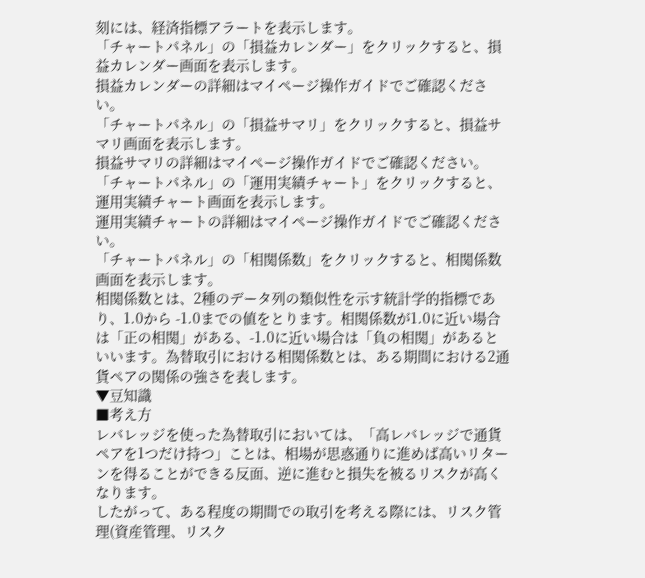刻には、経済指標アラートを表示します。
「チャートパネル」の「損益カレンダー」をクリックすると、損益カレンダー画面を表示します。
損益カレンダーの詳細はマイページ操作ガイドでご確認ください。
「チャートパネル」の「損益サマリ」をクリックすると、損益サマリ画面を表示します。
損益サマリの詳細はマイページ操作ガイドでご確認ください。
「チャートパネル」の「運用実績チャート」をクリックすると、運用実績チャート画面を表示します。
運用実績チャートの詳細はマイページ操作ガイドでご確認ください。
「チャートパネル」の「相関係数」をクリックすると、相関係数画面を表示します。
相関係数とは、2種のデータ列の類似性を示す統計学的指標であり、1.0から -1.0までの値をとります。相関係数が1.0に近い場合は「正の相関」がある、-1.0に近い場合は「負の相関」があるといいます。為替取引における相関係数とは、ある期間における2通貨ペアの関係の強さを表します。
▼豆知識
■考え方
レバレッジを使った為替取引においては、「高レバレッジで通貨ペアを1つだけ持つ」ことは、相場が思惑通りに進めば高いリターンを得ることができる反面、逆に進むと損失を被るリスクが高くなります。
したがって、ある程度の期間での取引を考える際には、リスク管理(資産管理、リスク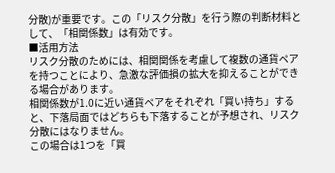分散)が重要です。この「リスク分散」を行う際の判断材料として、「相関係数」は有効です。
■活用方法
リスク分散のためには、相関関係を考慮して複数の通貨ペアを持つことにより、急激な評価損の拡大を抑えることができる場合があります。
相関係数が1.0に近い通貨ペアをそれぞれ「買い持ち」すると、下落局面ではどちらも下落することが予想され、リスク分散にはなりません。
この場合は1つを「買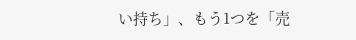い持ち」、もう1つを「売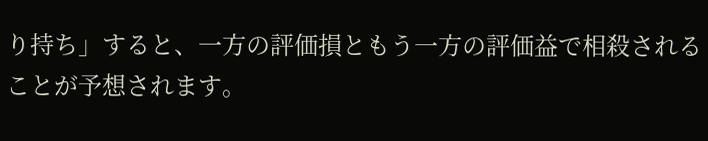り持ち」すると、一方の評価損ともう一方の評価益で相殺されることが予想されます。